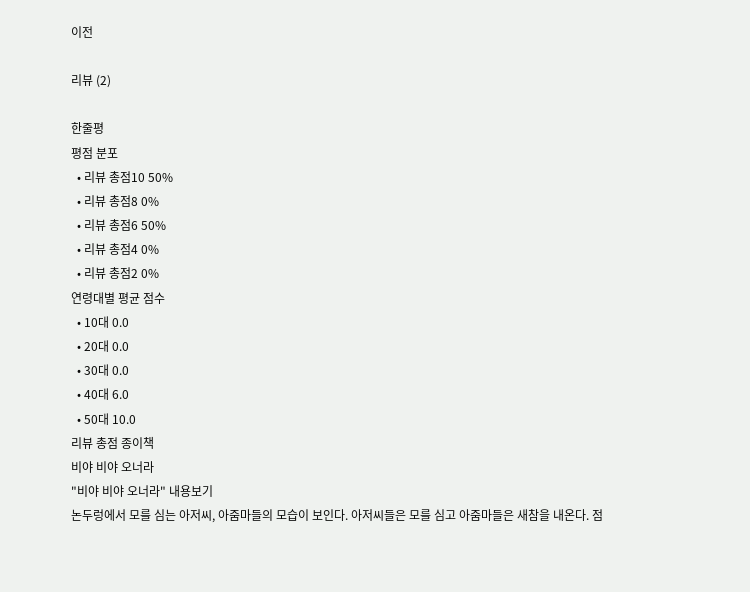이전

리뷰 (2)

한줄평
평점 분포
  • 리뷰 총점10 50%
  • 리뷰 총점8 0%
  • 리뷰 총점6 50%
  • 리뷰 총점4 0%
  • 리뷰 총점2 0%
연령대별 평균 점수
  • 10대 0.0
  • 20대 0.0
  • 30대 0.0
  • 40대 6.0
  • 50대 10.0
리뷰 총점 종이책
비야 비야 오너라
"비야 비야 오너라" 내용보기
논두렁에서 모를 심는 아저씨, 아줌마들의 모습이 보인다. 아저씨들은 모를 심고 아줌마들은 새참을 내온다. 점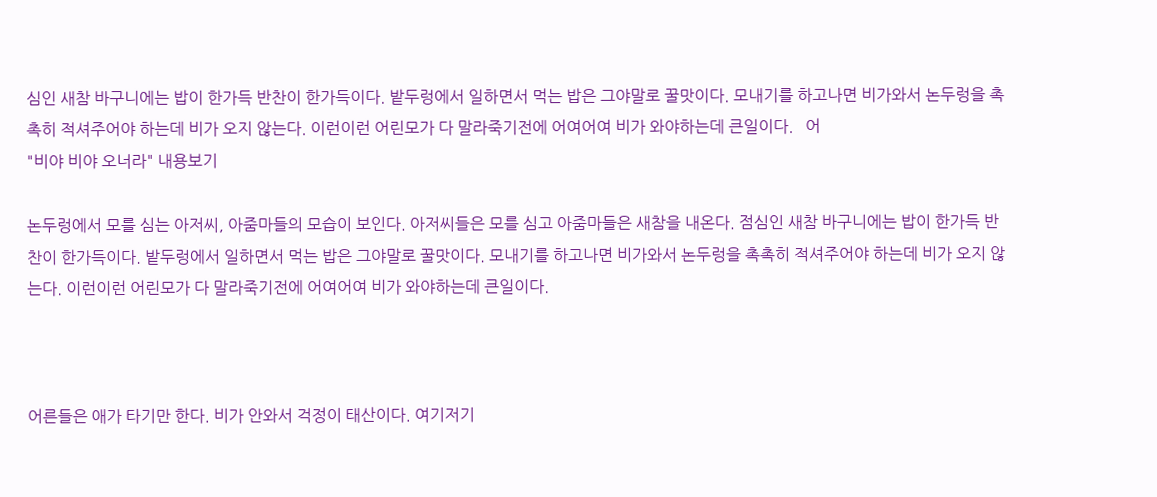심인 새참 바구니에는 밥이 한가득 반찬이 한가득이다. 밭두렁에서 일하면서 먹는 밥은 그야말로 꿀맛이다. 모내기를 하고나면 비가와서 논두렁을 촉촉히 적셔주어야 하는데 비가 오지 않는다. 이런이런 어린모가 다 말라죽기전에 어여어여 비가 와야하는데 큰일이다.   어
"비야 비야 오너라" 내용보기

논두렁에서 모를 심는 아저씨, 아줌마들의 모습이 보인다. 아저씨들은 모를 심고 아줌마들은 새참을 내온다. 점심인 새참 바구니에는 밥이 한가득 반찬이 한가득이다. 밭두렁에서 일하면서 먹는 밥은 그야말로 꿀맛이다. 모내기를 하고나면 비가와서 논두렁을 촉촉히 적셔주어야 하는데 비가 오지 않는다. 이런이런 어린모가 다 말라죽기전에 어여어여 비가 와야하는데 큰일이다.



어른들은 애가 타기만 한다. 비가 안와서 걱정이 태산이다. 여기저기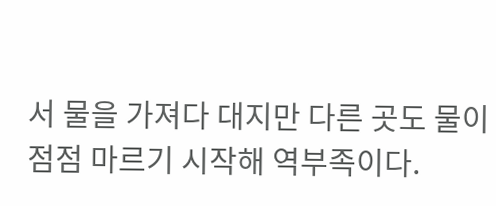서 물을 가져다 대지만 다른 곳도 물이 점점 마르기 시작해 역부족이다.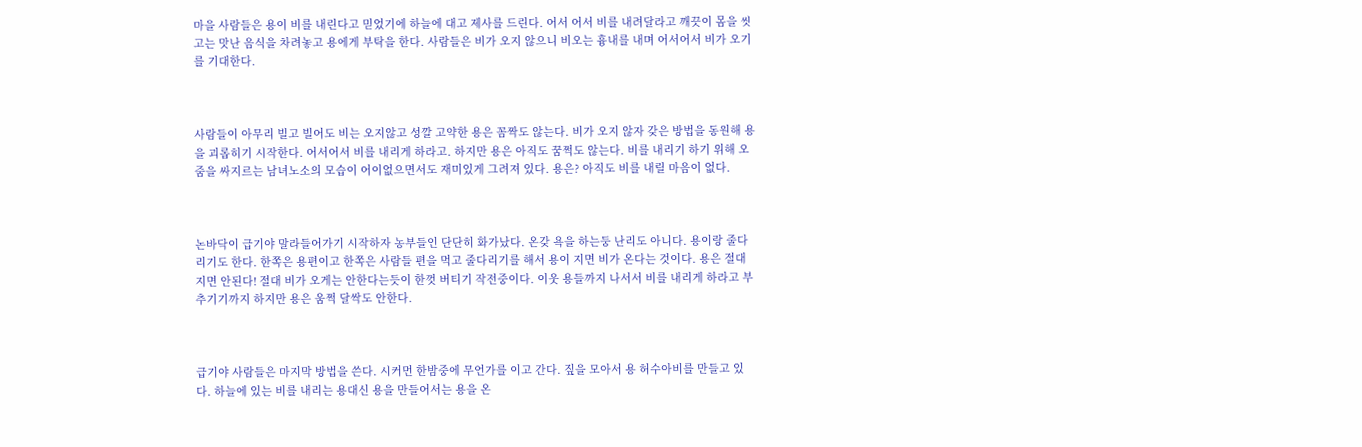마을 사람들은 용이 비를 내린다고 믿었기에 하늘에 대고 제사를 드린다. 어서 어서 비를 내려달라고 깨끗이 몸을 씻고는 맛난 음식을 차려놓고 용에게 부탁을 한다. 사람들은 비가 오지 않으니 비오는 흉내를 내며 어서어서 비가 오기를 기대한다.



사람들이 아무리 빌고 빌어도 비는 오지않고 성깔 고약한 용은 꼼짝도 않는다. 비가 오지 않자 갖은 방법을 동원해 용을 괴롭히기 시작한다. 어서어서 비를 내리게 하라고. 하지만 용은 아직도 꿈쩍도 않는다. 비를 내리기 하기 위해 오줌을 싸지르는 남녀노소의 모습이 어이없으면서도 재미있게 그려져 있다. 용은? 아직도 비를 내릴 마음이 없다.



논바닥이 급기야 말라들어가기 시작하자 농부들인 단단히 화가났다. 온갖 욕을 하는둥 난리도 아니다. 용이랑 줄다리기도 한다. 한쪽은 용편이고 한쪽은 사람들 편을 먹고 줄다리기를 해서 용이 지면 비가 온다는 것이다. 용은 절대 지면 안된다! 절대 비가 오게는 안한다는듯이 한껏 버티기 작전중이다. 이웃 용들까지 나서서 비를 내리게 하라고 부추기기까지 하지만 용은 움쩍 달싹도 안한다.



급기야 사람들은 마지막 방법을 쓴다. 시커먼 한밤중에 무언가를 이고 간다. 짚을 모아서 용 허수아비를 만들고 있다. 하늘에 있는 비를 내리는 용대신 용을 만들어서는 용을 온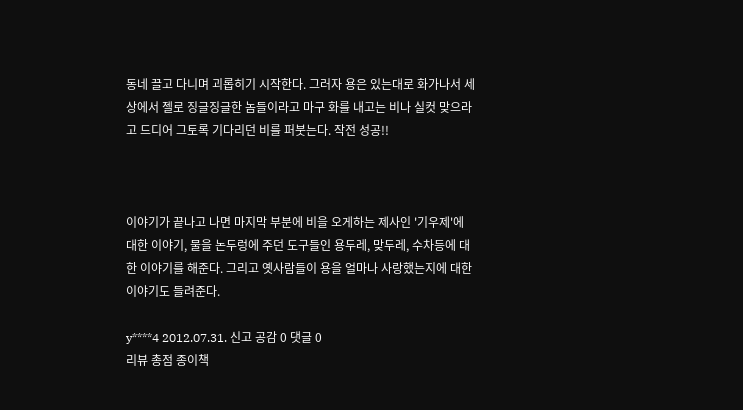동네 끌고 다니며 괴롭히기 시작한다. 그러자 용은 있는대로 화가나서 세상에서 젤로 징글징글한 놈들이라고 마구 화를 내고는 비나 실컷 맞으라고 드디어 그토록 기다리던 비를 퍼붓는다. 작전 성공!!



이야기가 끝나고 나면 마지막 부분에 비을 오게하는 제사인 '기우제'에 대한 이야기, 물을 논두렁에 주던 도구들인 용두레, 맞두레, 수차등에 대한 이야기를 해준다. 그리고 옛사람들이 용을 얼마나 사랑했는지에 대한 이야기도 들려준다.

y****4 2012.07.31. 신고 공감 0 댓글 0
리뷰 총점 종이책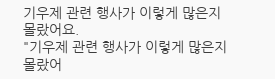기우제 관련 행사가 이렇게 많은지 몰랐어요.
"기우제 관련 행사가 이렇게 많은지 몰랐어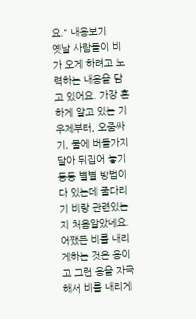요." 내용보기
옛날 사람들이 비가 오게 하려고 노력하는 내용을 담고 있어요. 가장 흔하게 알고 있는 기우제부터, 오줌싸기, 물에 버들가지 달아 뒤집어 놓기 등등 별별 방법이 다 있는데 줄다리기 비랑 관련있는지 처음알았네요. 어쨌든 비를 내리게하는 것은 용이고 그런 용을 자극해서 비를 내리게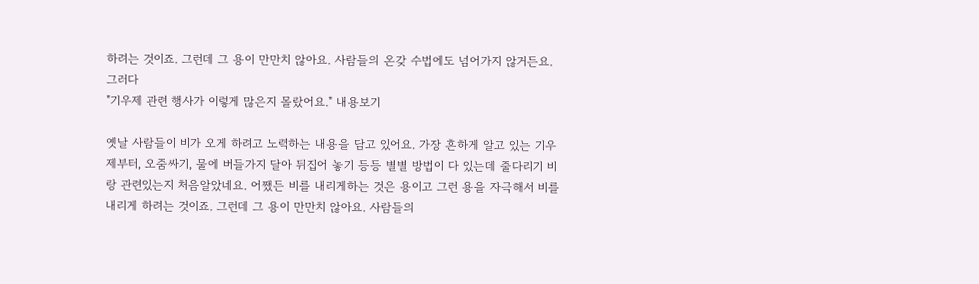하려는 것이죠. 그런데 그 용이 만만치 않아요. 사람들의 온갖 수법에도 넘어가지 않거든요. 그러다
"기우제 관련 행사가 이렇게 많은지 몰랐어요." 내용보기

옛날 사람들이 비가 오게 하려고 노력하는 내용을 담고 있어요. 가장 흔하게 알고 있는 기우제부터, 오줌싸기, 물에 버들가지 달아 뒤집어 놓기 등등 별별 방법이 다 있는데 줄다리기 비랑 관련있는지 처음알았네요. 어쨌든 비를 내리게하는 것은 용이고 그런 용을 자극해서 비를 내리게 하려는 것이죠. 그런데 그 용이 만만치 않아요. 사람들의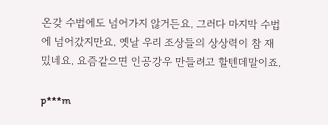온갖 수법에도 넘어가지 않거든요. 그러다 마지막 수법에 넘어갔지만요. 옛날 우리 조상들의 상상력이 참 재밌네요. 요즘같으면 인공강우 만들려고 할텐데말이죠.

p***m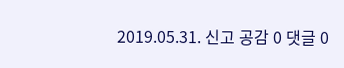2019.05.31. 신고 공감 0 댓글 0